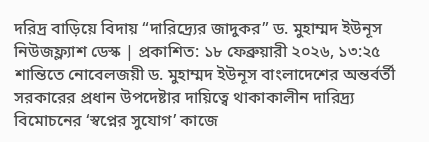দরিদ্র বাড়িয়ে বিদায় “দারিদ্র্যের জাদুকর” ড. মুহাম্মদ ইউনূস
নিউজফ্ল্যাশ ডেস্ক | প্রকাশিত: ১৮ ফেব্রুয়ারী ২০২৬, ১৩:২৫
শান্তিতে নোবেলজয়ী ড. মুহাম্মদ ইউনূস বাংলাদেশের অন্তর্বর্তী সরকারের প্রধান উপদেষ্টার দায়িত্বে থাকাকালীন দারিদ্র্য বিমোচনের ‘স্বপ্নের সুযোগ’ কাজে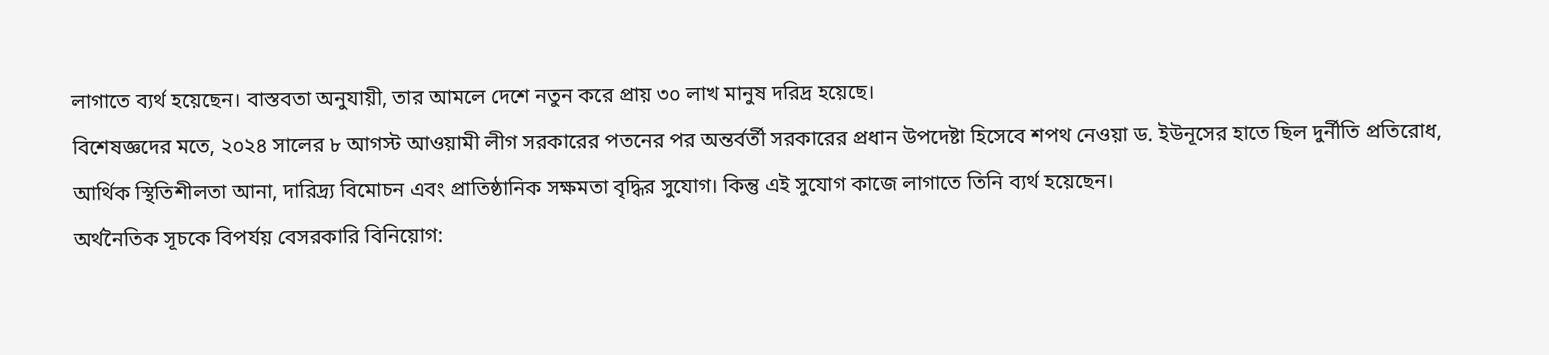লাগাতে ব্যর্থ হয়েছেন। বাস্তবতা অনুযায়ী, তার আমলে দেশে নতুন করে প্রায় ৩০ লাখ মানুষ দরিদ্র হয়েছে।
বিশেষজ্ঞদের মতে, ২০২৪ সালের ৮ আগস্ট আওয়ামী লীগ সরকারের পতনের পর অন্তর্বর্তী সরকারের প্রধান উপদেষ্টা হিসেবে শপথ নেওয়া ড. ইউনূসের হাতে ছিল দুর্নীতি প্রতিরোধ, আর্থিক স্থিতিশীলতা আনা, দারিদ্র্য বিমোচন এবং প্রাতিষ্ঠানিক সক্ষমতা বৃদ্ধির সুযোগ। কিন্তু এই সুযোগ কাজে লাগাতে তিনি ব্যর্থ হয়েছেন।
অর্থনৈতিক সূচকে বিপর্যয় বেসরকারি বিনিয়োগ: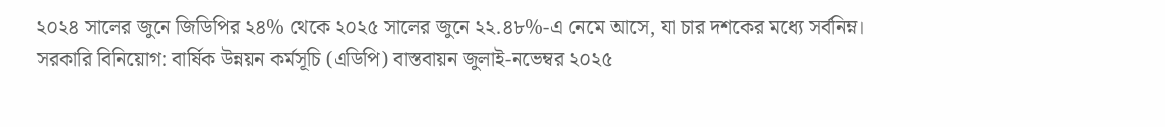২০২৪ সালের জুনে জিডিপির ২৪% থেকে ২০২৫ সালের জুনে ২২.৪৮%-এ নেমে আসে, যা চার দশকের মধ্যে সর্বনিম্ন। সরকারি বিনিয়োগ: বার্ষিক উন্নয়ন কর্মসূচি (এডিপি) বাস্তবায়ন জুলাই-নভেম্বর ২০২৫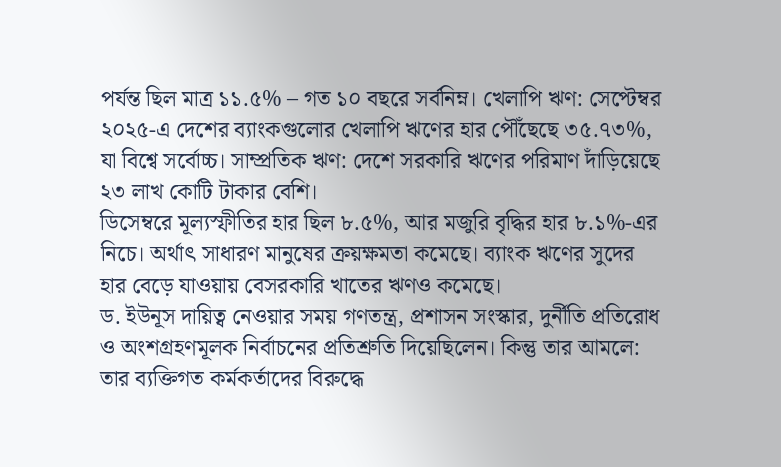পর্যন্ত ছিল মাত্র ১১.৫% – গত ১০ বছরে সর্বনিম্ন। খেলাপি ঋণ: সেপ্টেম্বর ২০২৫-এ দেশের ব্যাংকগুলোর খেলাপি ঋণের হার পৌঁছেছে ৩৫.৭৩%, যা বিশ্বে সর্বোচ্চ। সাম্প্রতিক ঋণ: দেশে সরকারি ঋণের পরিমাণ দাঁড়িয়েছে ২৩ লাখ কোটি টাকার বেশি।
ডিসেম্বরে মূল্যস্ফীতির হার ছিল ৮.৫%, আর মজুরি বৃদ্ধির হার ৮.১%-এর নিচে। অর্থাৎ সাধারণ মানুষের ক্রয়ক্ষমতা কমেছে। ব্যাংক ঋণের সুদের হার বেড়ে যাওয়ায় বেসরকারি খাতের ঋণও কমেছে।
ড. ইউনূস দায়িত্ব নেওয়ার সময় গণতন্ত্র, প্রশাসন সংস্কার, দুর্নীতি প্রতিরোধ ও অংশগ্রহণমূলক নির্বাচনের প্রতিশ্রুতি দিয়েছিলেন। কিন্তু তার আমলে: তার ব্যক্তিগত কর্মকর্তাদের বিরুদ্ধে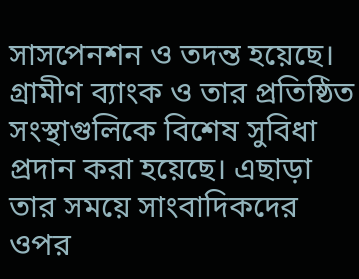সাসপেনশন ও তদন্ত হয়েছে। গ্রামীণ ব্যাংক ও তার প্রতিষ্ঠিত সংস্থাগুলিকে বিশেষ সুবিধা প্রদান করা হয়েছে। এছাড়া তার সময়ে সাংবাদিকদের ওপর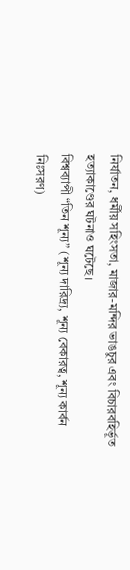নির্যাতন, ধর্মীয় সহিংসতা, মাজার-মন্দির ভাঙচুর এবং বিচারবহির্ভূত হত্যাকাণ্ডের ঘটনাও ঘটেছে।
বিশ্বব্যাপী “তিন শূন্য” (শূন্য দারিদ্র্য, শূন্য বেকারত্ব, শূন্য কার্বন নিঃসরণ)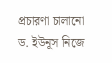প্রচারণা চালানো ড. ইউনূস নিজে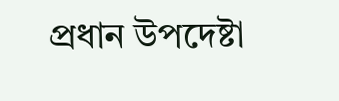প্রধান উপদেষ্টা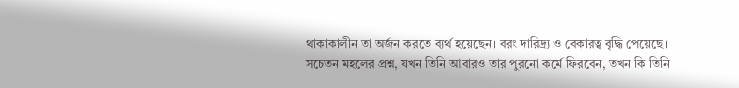থাকাকালীন তা অর্জন করতে ব্যর্থ হয়েছেন। বরং দারিদ্র্য ও বেকারত্ব বৃদ্ধি পেয়েছে।
সচেতন মহলের প্রশ্ন, যখন তিনি আবারও তার পুরনো কর্মে ফিরবেন, তখন কি তিনি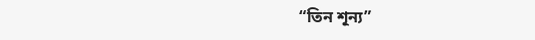“তিন শূন্য”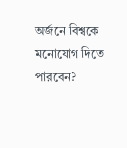অর্জনে বিশ্বকে মনোযোগ দিতে পারবেন?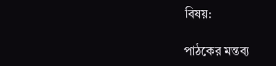বিষয়:

পাঠকের মন্তব্য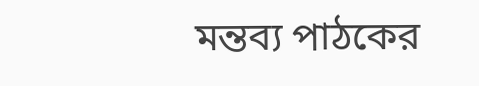মন্তব্য পাঠকের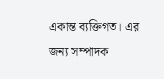একান্ত ব্যক্তিগত। এর জন্য সম্পাদক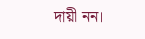দায়ী নন।